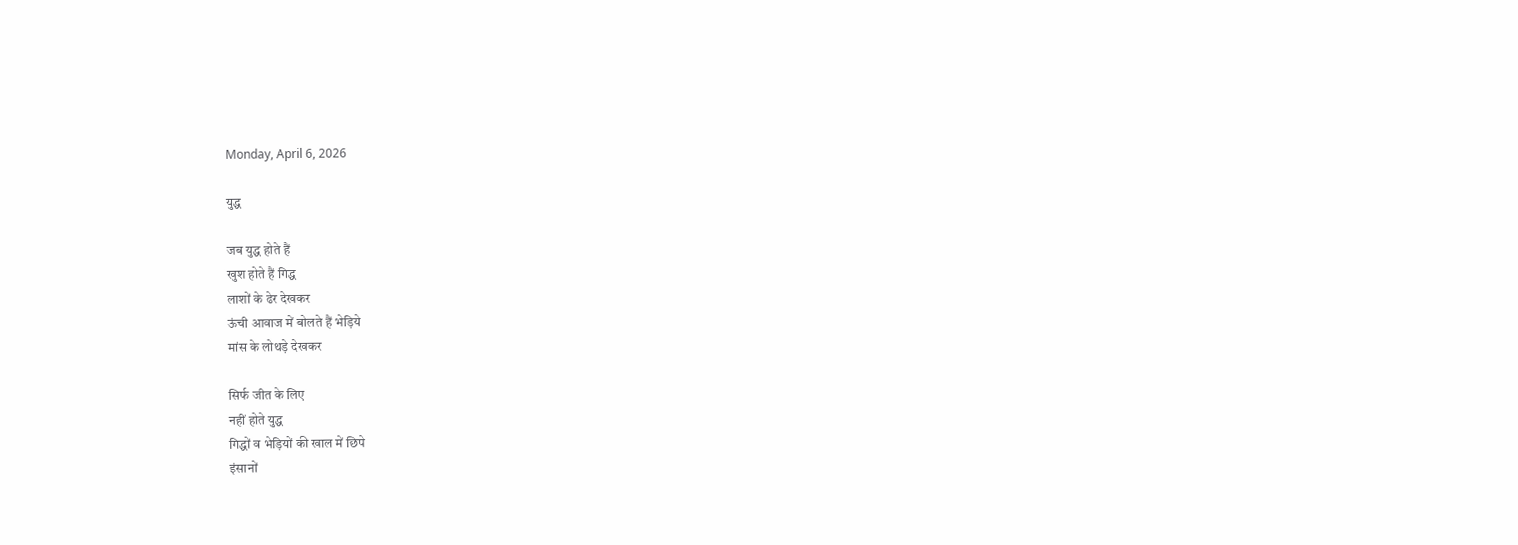Monday, April 6, 2026

युद्ध

जब युद्ध होते हैं
खुश होते हैं गिद्ध
लाशों के ढेर देखकर
ऊंची आवाज में बोलते हैं भेड़िये
मांस के लोथड़े देखकर

सिर्फ जीत के लिए
नहीं होते युद्ध
गिद्धों व भेड़ियों की खाल में छिपे
इंसानों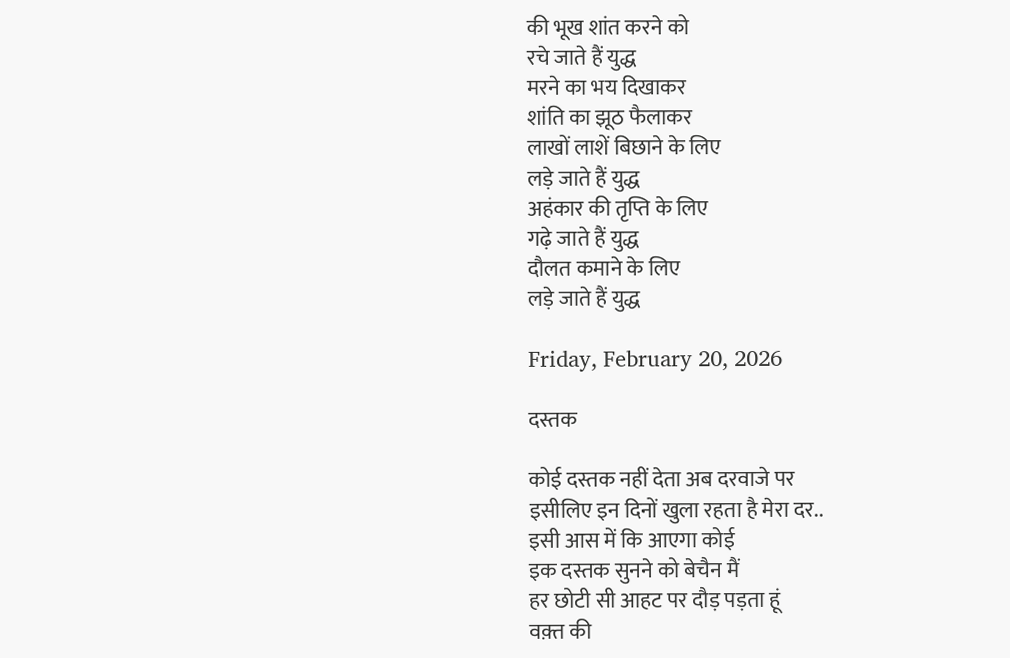की भूख शांत करने को
रचे जाते हैं युद्ध
मरने का भय दिखाकर
शांति का झूठ फैलाकर
लाखों लाशें बिछाने के लिए
लड़े जाते हैं युद्ध
अहंकार की तृप्ति के लिए
गढ़े जाते हैं युद्ध
दौलत कमाने के लिए
लड़े जाते हैं युद्ध

Friday, February 20, 2026

दस्तक

कोई दस्तक नहीं देता अब दरवाजे पर
इसीलिए इन दिनों खुला रहता है मेरा दर..
इसी आस में कि आएगा कोई
इक दस्तक सुनने को बेचैन मैं
हर छोटी सी आहट पर दौड़ पड़ता हूं
वक़्त की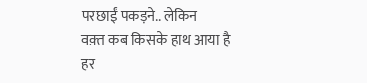परछाईं पकड़ने.. लेकिन
वक़्त कब किसके हाथ आया है
हर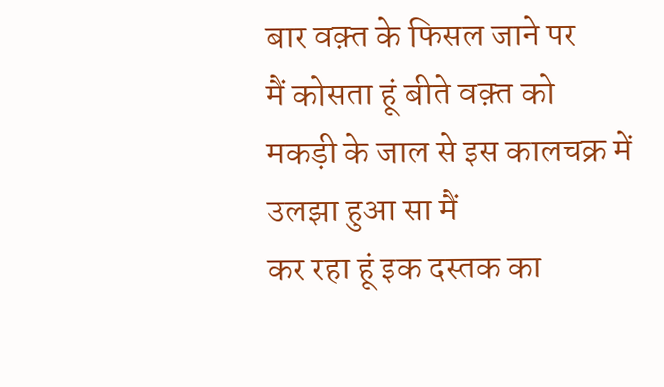बार वक़्त के फिसल जाने पर
मैं कोसता हूं बीते वक़्त को
मकड़ी के जाल से इस कालचक्र में
उलझा हुआ सा मैं
कर रहा हूं इक दस्तक का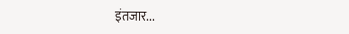इंतजार...